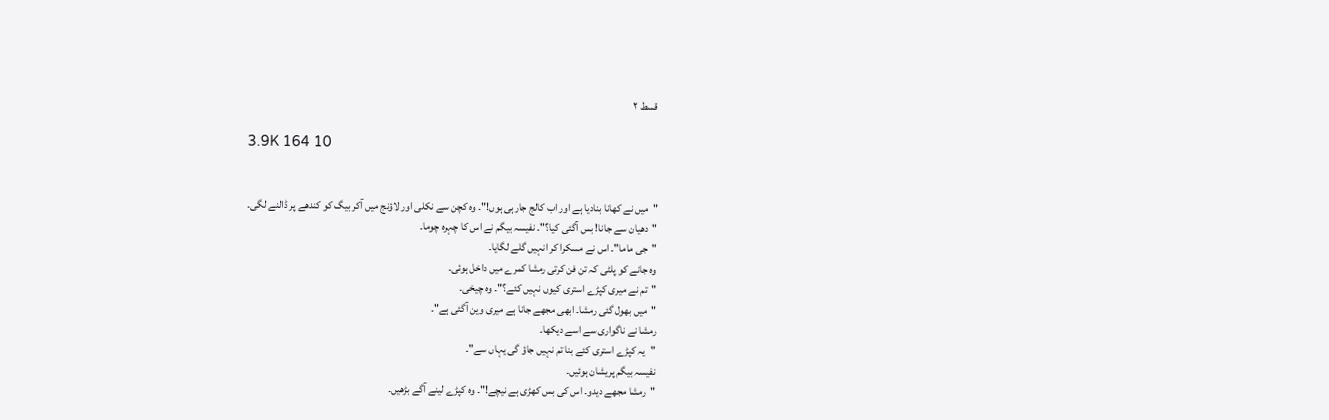قسط ۲

3.9K 164 10


"میں نے کھانا بنادیا ہے اور اب کالج جارہی ہوں!"۔ وہ کچن سے نکلی اور لاؤنج میں آکر بیگ کو کندھے پر ڈالنے لگی۔
"دھیان سے جانا! بس آگئی کیا؟"۔ نفیسہ بیگم نے اس کا چہرہ چوما۔
"جی ماما"۔ اس نے مسکرا کر انہیں گلے لگایا۔
وہ جانے کو پلٹی کہ تن فن کرتی رمشا کمرے میں داخل ہوئی۔
"تم نے میری کپڑے استری کیوں نہیں کئے؟"۔ وہ چیخی۔
"میں بھول گئی رمشا۔ ابھی مجھے جانا ہے میری وین آگئی ہے"۔
رمشا نے ناگواری سے اسے دیکھا۔
"یہ کپڑے استری کئے بنا تم نہیں جاؤ گی یہاں سے"۔
نفیسہ بیگم پریشان ہوئیں۔
"رمشا مجھے دیدو۔ اس کی بس کھڑی ہے نیچے!"۔ وہ کپڑے لینے آگے بڑھیں۔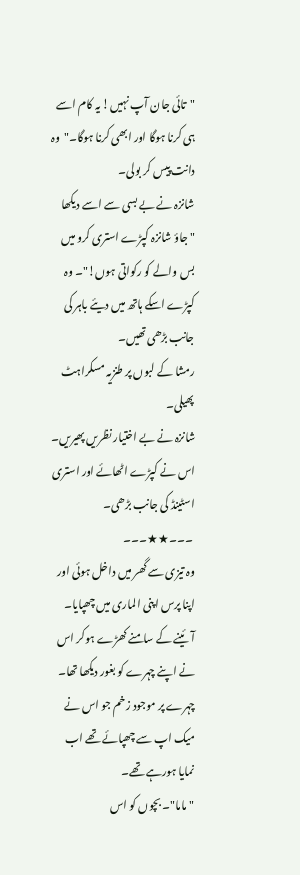"تائی جان آپ نہیں! یہ کام اسے ہی کرنا ہوگا اور ابھی کرنا ہوگا۔"وہ دانت پیس کر بولی۔
شانزہ نے بے بسی سے اسے دیکھا
"جاؤ شانزہ کپڑے استری کرو میں بس والے کو رکواتی ہوں!"۔ وہ کپڑے اسکے ہاتھ میں دیئے باہر کی جانب بڑھی تھیں۔
رمشا کے لبوں پر طنزیہ مسکراہٹ پھیلی۔
شانزہ نے بے اختیار نظریں پھیریں۔
اس نے کپڑے اٹھائے اور استری اسٹینڈ کی جانب بڑھی۔
 ۔۔۔★★۔۔۔
وہ تیزی سے گھر میں داخل ہوئی اور اپنا پرس اپنی الماری میں چھپایا۔ آئینے کے سامنے کھڑے ہوکر اس نے اپنے چہرے کو بغور دیکھا تھا۔ چہرے پر موجود زخم جو اس نے میک اپ سے چھپائے تھے اب نمایا ہورہے تھے۔
"ماما"۔ بچوں کو اس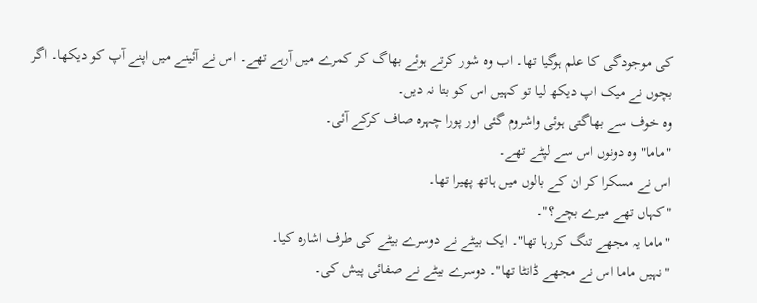کی موجودگی کا علم ہوگیا تھا۔ اب وہ شور کرتے ہوئے بھاگ کر کمرے میں آرہے تھے۔ اس نے آئینے میں اپنے آپ کو دیکھا۔ اگر بچوں نے میک اپ دیکھ لیا تو کہیں اس کو بتا نہ دیں۔
وہ خوف سے بھاگتی ہوئی واشروم گئی اور پورا چہرہ صاف کرکے آئی۔
"ماما" وہ دونوں اس سے لپٹے تھے۔
اس نے مسکرا کر ان کے بالوں میں ہاتھ پھیرا تھا۔
"کہاں تھے میرے بچے؟"۔
"ماما یہ مجھے تنگ کررہا تھا"۔ ایک بیٹے نے دوسرے بیٹے کی طرف اشارہ کیا۔
"نہیں ماما اس نے مجھے ڈانٹا تھا"۔ دوسرے بیٹے نے صفائی پیش کی۔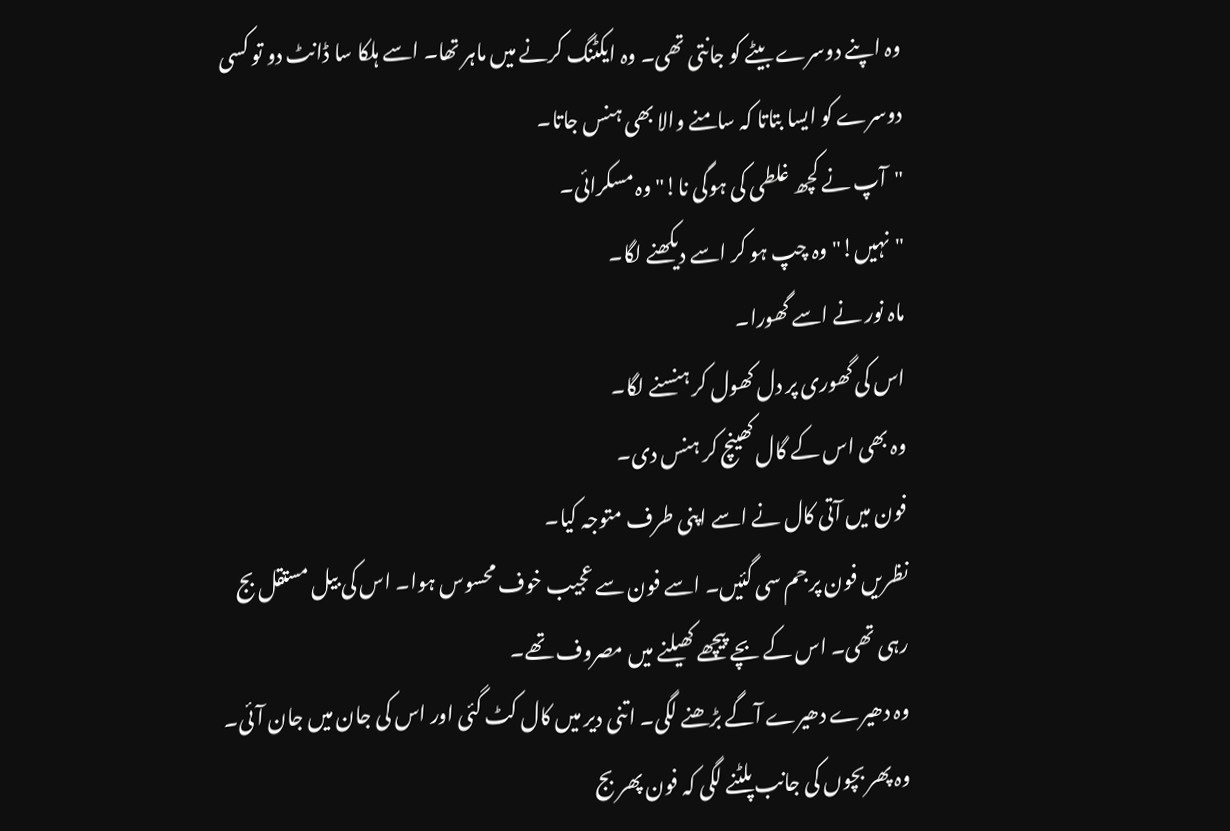وہ اپنے دوسرے بیٹے کو جانتی تھی۔ وہ ایکٹنگ کرنے میں ماہر تھا۔ اسے ہلکا سا ڈانٹ دو تو کسی دوسرے کو ایسا بتاتا کہ سامنے والا بھی ہنس جاتا۔
"آپ نے کچھ غلطی کی ہوگی نا!" وہ مسکرائی۔
"نہیں!" وہ چپ ہو کر اسے دیکھنے لگا۔
ماہ نور نے اسے گھورا۔
اس کی گھوری پر دل کھول کر ہنسنے لگا۔
وہ بھی اس کے گال کھینچ کر ہنس دی۔
فون میں آتی کال نے اسے اپنی طرف متوجہ کیا۔
نظریں فون پر جم سی گئیں۔ اسے فون سے عجیب خوف محسوس ہوا۔ اس کی بیل مستقل بج رہی تھی۔ اس کے بچے پیچھے کھیلنے میں مصروف تھے۔
وہ دھیرے دھیرے آگے بڑھنے لگی۔ اتنی دیر میں کال کٹ گئی اور اس کی جان میں جان آئی۔ وہ پھر بچوں کی جانب پلٹنے لگی کہ فون پھر بج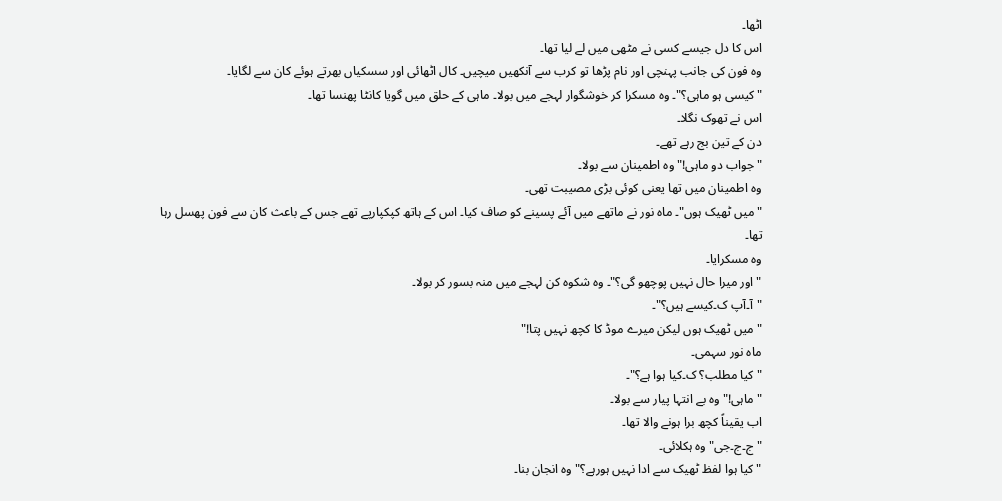اٹھا۔
اس کا دل جیسے کسی نے مٹھی میں لے لیا تھا۔
وہ فون کی جانب پہنچی اور نام پڑھا تو کرب سے آنکھیں میچیں۔ کال اٹھائی اور سسکیاں بھرتے ہوئے کان سے لگایا۔
"کیسی ہو ماہی؟"۔ وہ مسکرا کر خوشگوار لہجے میں بولا۔ ماہی کے حلق میں گویا کانٹا پھنسا تھا۔
اس نے تھوک نگلا۔
دن کے تین بج رہے تھے۔
"جواب دو ماہی!" وہ اطمینان سے بولا۔
وہ اطمینان میں تھا یعنی کوئی بڑی مصیبت تھی۔
"میں ٹھیک ہوں"۔ ماہ نور نے ماتھے میں آئے پسینے کو صاف کیا۔ اس کے ہاتھ کپکپارپے تھے جس کے باعث کان سے فون پھسل رہا تھا۔
وہ مسکرایا۔
"اور میرا حال نہیں پوچھو گی؟"۔ وہ شکوہ کن لہجے میں منہ بسور کر بولا۔
"آ۔آپ ک۔کیسے ہیں؟"۔
"میں ٹھیک ہوں لیکن میرے موڈ کا کچھ نہیں پتا!"
ماہ نور سہمی۔
"کیا مطلب؟ ک۔کیا ہوا ہے؟"۔
"ماہی!" وہ بے انتہا پیار سے بولا۔
اب یقیناً کچھ برا ہونے والا تھا۔
"ج۔ج۔جی" وہ ہکلائی۔
"کیا ہوا لفظ ٹھیک سے ادا نہیں ہورہے؟" وہ انجان بنا۔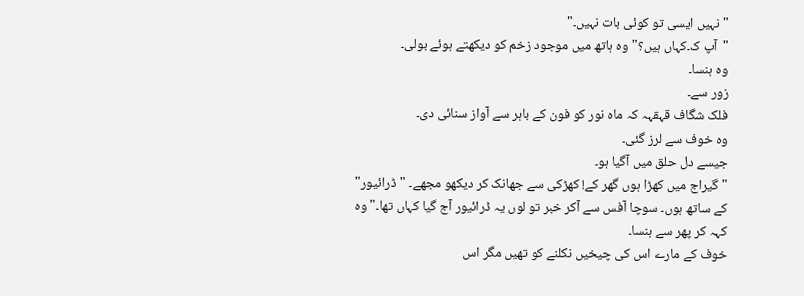"نہیں ایسی تو کوئی بات نہیں۔"
"آپ ک۔کہاں ہیں؟" وہ ہاتھ میں موجود زخم کو دیکھتے ہوئے بولی۔
وہ ہنسا۔
زور سے۔
فلک شگاف قہقہہ کہ ماہ نور کو فون کے باہر سے آواز سنائی دی۔
وہ خوف سے لرز گئی۔
جیسے دل حلق میں آگیا ہو۔
"گیراج میں کھڑا ہوں گھر کے! کھڑکی سے جھانک کر دیکھو مجھے۔ "ڈرائیور" کے ساتھ ہوں۔ سوچا آفس سے آکر خبر تو لوں یہ ڈرائیور آج گیا کہاں تھا۔" وہ کہہ کر پھر سے ہنسا۔
خوف کے مارے اس کی چیخیں نکلنے کو تھیں مگر اس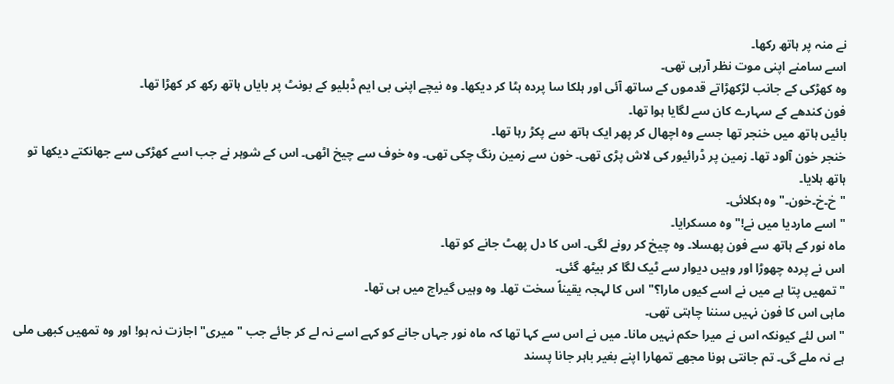نے منہ پر ہاتھ رکھا۔
اسے سامنے اپنی موت نظر آرہی تھی۔
وہ کھڑکی کے جانب لڑکھڑاتے قدموں کے ساتھ آئی اور ہلکا سا پردہ ہٹا کر دیکھا۔ وہ نیچے اپنی بی ایم ڈبلیو کے بونٹ پر بایاں ہاتھ رکھ کر کھڑا تھا۔
فون کندھے کے سہارے کان سے لگایا ہوا تھا۔
بائیں ہاتھ میں خنجر تھا جسے وہ اچھال کر پھر ایک ہاتھ سے پکڑ رہا تھا۔
خنجر خون آلود تھا۔ زمین پر ڈرائیور کی لاش پڑی تھی۔ خون سے زمین رنگ چکی تھی۔ وہ خوف سے چیخ اٹھی۔ اس کے شوہر نے جب اسے کھڑکی سے جھانکتے دیکھا تو ہاتھ ہلایا۔
"خ۔خ۔خون۔" وہ ہکلائی۔
"اسے ماردیا میں نے!" وہ مسکرایا۔
ماہ نور کے ہاتھ سے فون پھسلا۔ وہ چیخ کر رونے لگی۔ اس کا دل پھٹ جانے کو تھا۔
اس نے پردہ چھوڑا اور وہیں دیوار سے ٹیک لگا کر بیٹھ گئی۔
"تمھیں پتا ہے میں نے اسے کیوں مارا؟" اس کا لہجہ یقیناً سخت تھا۔ وہ وہیں گیراج میں ہی تھا۔
ماہی اس کا فون نہیں سننا چاہتی تھی۔
"اس لئے کیونکہ اس نے میرا حکم نہیں مانا۔ میں نے اس سے کہا تھا کہ ماہ نور جہاں جانے کو کہے اسے نہ لے کر جائے جب "میری" اجازت نہ ہو! اور وہ تمھیں کبھی ملی ہے نہ ملے گی۔ تم جانتی ہونا مجھے تمھارا اپنے بغیر باہر جانا پسند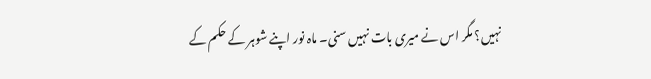نہیں؟ مگر اس نے میری بات نہیں سنی۔ ماہ نور اپنے شوہر کے حکم کے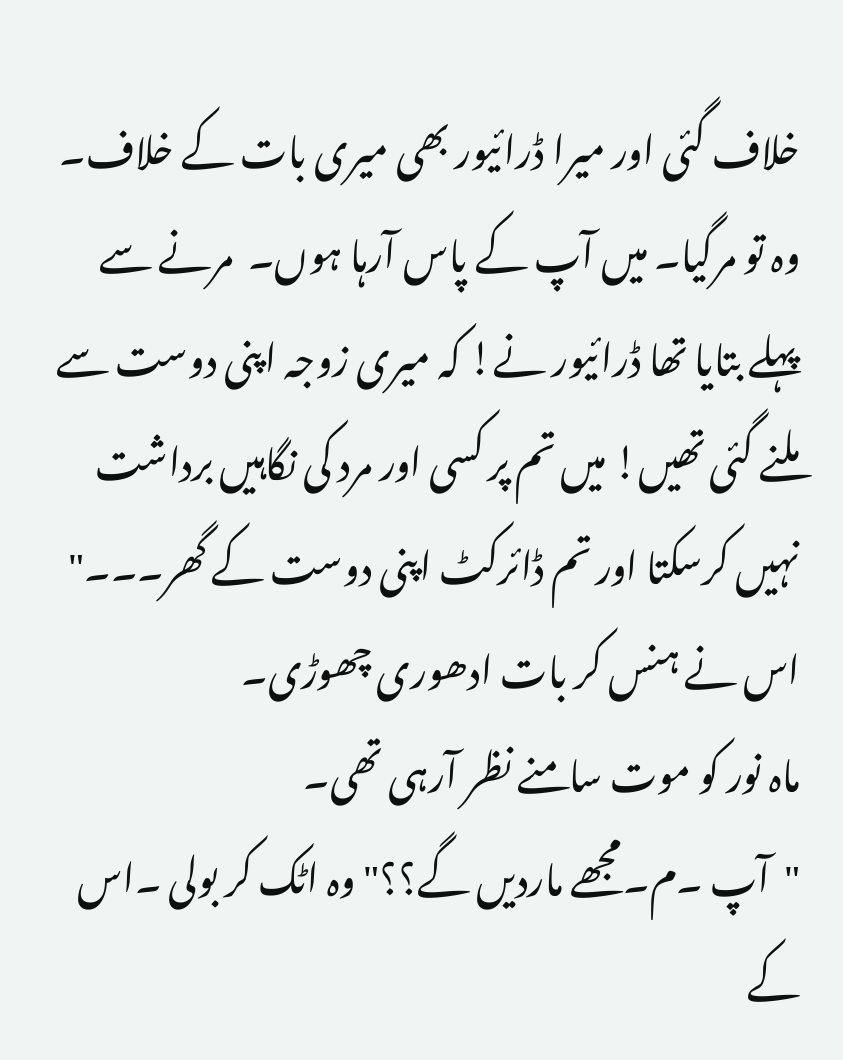خلاف گئی اور میرا ڈرائیور بھی میری بات کے خلاف۔ وہ تو مرگیا۔ میں آپ کے پاس آرہا ہوں۔  مرنے سے پہلے بتایا تھا ڈرائیور نے! کہ میری زوجہ اپنی دوست سے ملنے گئی تھیں! میں تم پر کسی اور مرد کی نگاہیں برداشت نہیں کرسکتا اور تم ڈائرکٹ اپنی دوست کے گھر۔۔۔" اس نے ہنس کر بات ادھوری چھوڑی۔
ماہ نور کو موت سامنے نظر آرہی تھی۔
"آپ ۔م۔مجھے ماردیں گے؟؟" وہ اٹک کر بولی ۔اس کے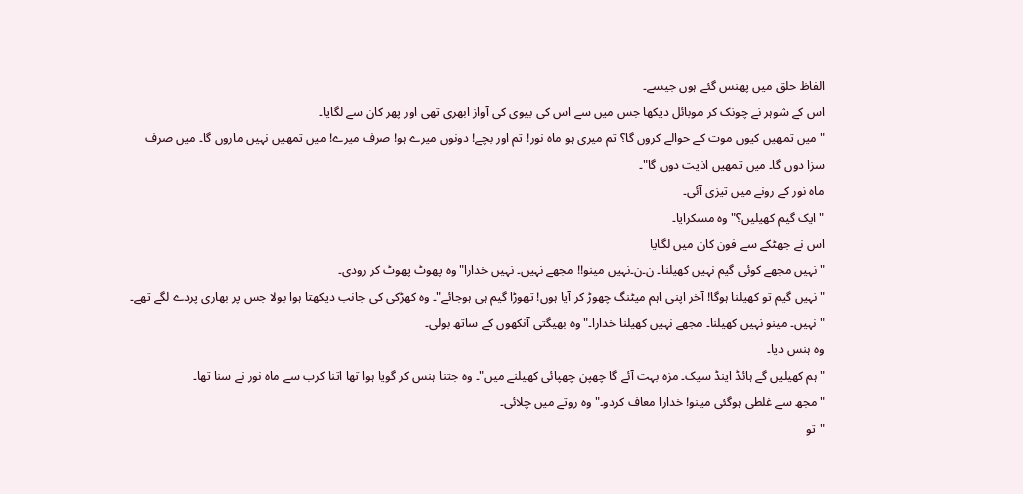الفاظ حلق میں پھنس گئے ہوں جیسے۔
اس کے شوہر نے چونک کر موبائل دیکھا جس میں سے اس کی بیوی کی آواز ابھری تھی اور پھر کان سے لگایا۔
"میں تمھیں کیوں موت کے حوالے کروں گا؟ تم میری ہو ماہ نور! تم اور بچے! دونوں میرے ہو! صرف میرے! میں تمھیں نہیں ماروں گا۔ میں صرف سزا دوں گا۔ میں تمھیں اذیت دوں گا"۔
ماہ نور کے رونے میں تیزی آئی۔
"ایک گیم کھیلیں؟" وہ مسکرایا۔
اس نے جھٹکے سے فون کان میں لگایا
"نہیں مجھے کوئی گیم نہیں کھیلنا۔ ن۔ن۔نہیں مینو!! مجھے نہیں۔ نہیں خدارا" وہ پھوٹ پھوٹ کر رودی۔
"نہیں گیم تو کھیلنا ہوگا! آخر اپنی اہم میٹنگ چھوڑ کر آیا ہوں! تھوڑا گیم ہی ہوجائے"۔ وہ کھڑکی کی جانب دیکھتا ہوا بولا جس پر بھاری پردے لگے تھے۔
"نہیں۔ مینو نہیں کھیلنا۔ مجھے نہیں کھیلنا خدارا۔" وہ بھیگتی آنکھوں کے ساتھ بولی۔
وہ ہنس دیا۔
"ہم کھیلیں گے ہائڈ اینڈ سیک۔ مزہ بہت آئے گا چھپن چھپائی کھیلنے میں"۔ وہ جتنا ہنس کر گویا ہوا تھا اتنا کرب سے ماہ نور نے سنا تھا۔
"مجھ سے غلطی ہوگئی مینو! خدارا معاف کردو۔" وہ روتے میں چلائی۔
"تو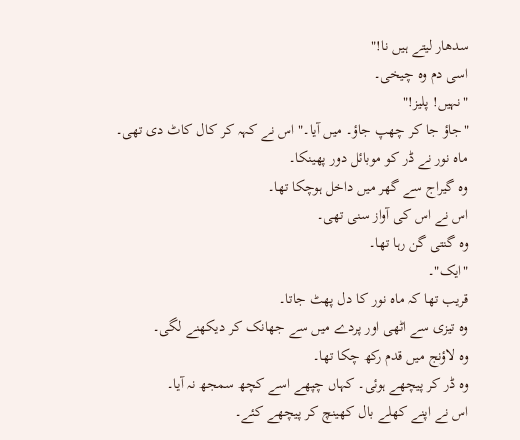سدھار لیتے ہیں نا!"
اسی دم وہ چیخی۔
"نہیں! پلیز!"
"جاؤ جا کر چھپ جاؤ۔ میں آیا۔" اس نے کہہ کر کال کاٹ دی تھی۔
ماہ نور نے ڈر کو موبائل دور پھینکا۔
وہ گیراج سے گھر میں داخل ہوچکا تھا۔
اس نے اس کی آواز سنی تھی۔
وہ گنتی گن رہا تھا۔
"ایک"۔
قریب تھا کہ ماہ نور کا دل پھٹ جاتا۔
وہ تیزی سے اٹھی اور پردے میں سے جھانک کر دیکھنے لگی۔
وہ لاؤنج میں قدم رکھ چکا تھا۔
وہ ڈر کر پیچھے ہوئی۔ کہاں چپھے اسے کچھ سمجھ نہ آیا۔
اس نے اپنے کھلے بال کھینچ کر پیچھے کئے۔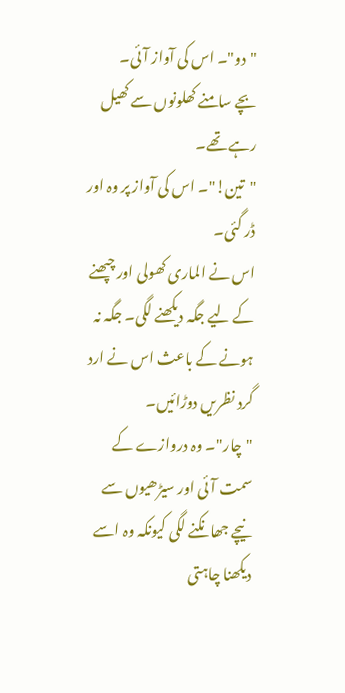"دو"۔ اس کی آواز آئی۔
بچے سامنے کھلونوں سے کھیل رہے تھے۔
"تین!"۔ اس کی آواز پر وہ اور ڈر گئی۔
اس نے الماری کھولی اور چپھنے کے لیے جگہ دیکھنے لگی۔ جگہ نہ ہونے کے باعث اس نے ارد گرد نظریں دوڑائیں۔
"چار"۔ وہ دروازے کے سمت آئی اور سیڑھیوں سے نیچے جھانکنے لگی کیونکہ وہ اسے دیکھنا چاہتی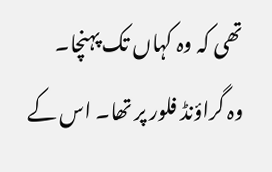تھی کہ وہ کہاں تک پہنچا۔
وہ گراؤنڈ فلور پر تھا۔ اس کے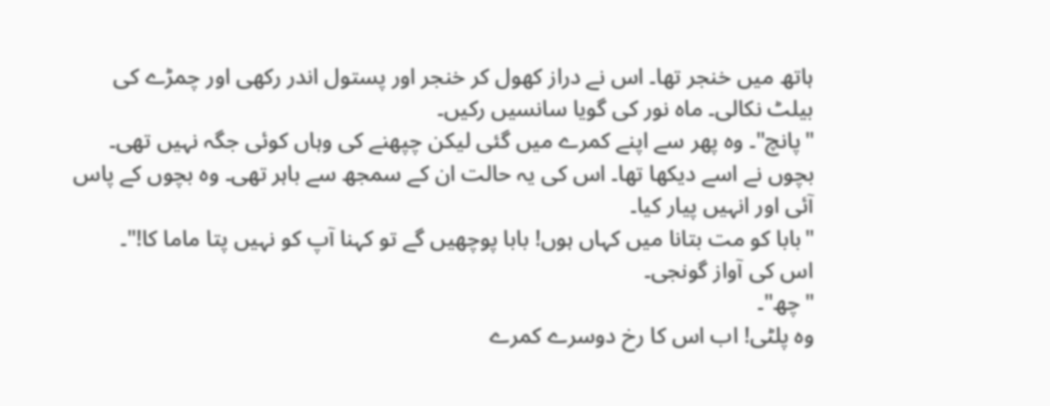ہاتھ میں خنجر تھا۔ اس نے دراز کھول کر خنجر اور پستول اندر رکھی اور چمڑے کی بیلٹ نکالی۔ ماہ نور کی گویا سانسیں رکیں۔
"پانچ"۔ وہ پھر سے اپنے کمرے میں گئی لیکن چپھنے کی وہاں کوئی جگہ نہیں تھی۔ بچوں نے اسے دیکھا تھا۔ اس کی یہ حالت ان کے سمجھ سے باہر تھی۔ وہ بچوں کے پاس آئی اور انہیں پیار کیا۔
"بابا کو مت بتانا میں کہاں ہوں! بابا پوچھیں گے تو کہنا آپ کو نہیں پتا ماما کا!"۔
اس کی آواز گونجی۔
"چھ"۔
وہ پلٹی! اب اس کا رخ دوسرے کمرے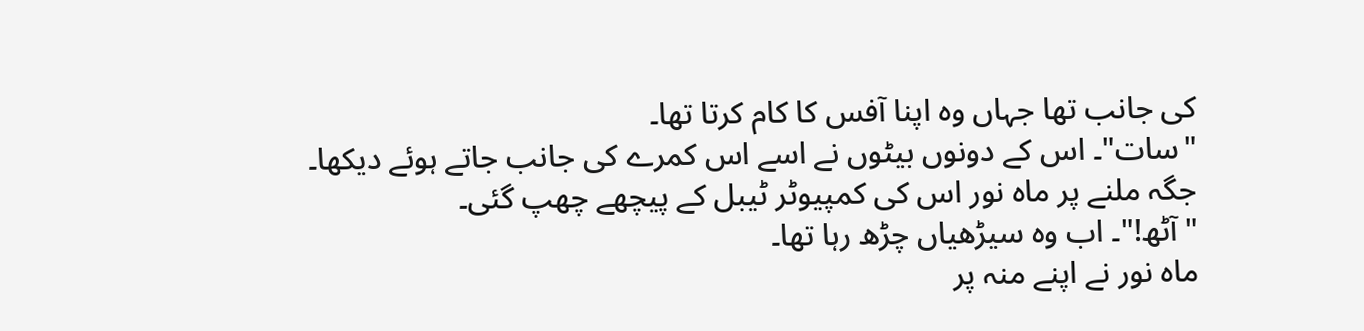کی جانب تھا جہاں وہ اپنا آفس کا کام کرتا تھا۔
"سات"۔ اس کے دونوں بیٹوں نے اسے اس کمرے کی جانب جاتے ہوئے دیکھا۔ جگہ ملنے پر ماہ نور اس کی کمپیوٹر ٹیبل کے پیچھے چھپ گئی۔
"آٹھ!"۔ اب وہ سیڑھیاں چڑھ رہا تھا۔
ماہ نور نے اپنے منہ پر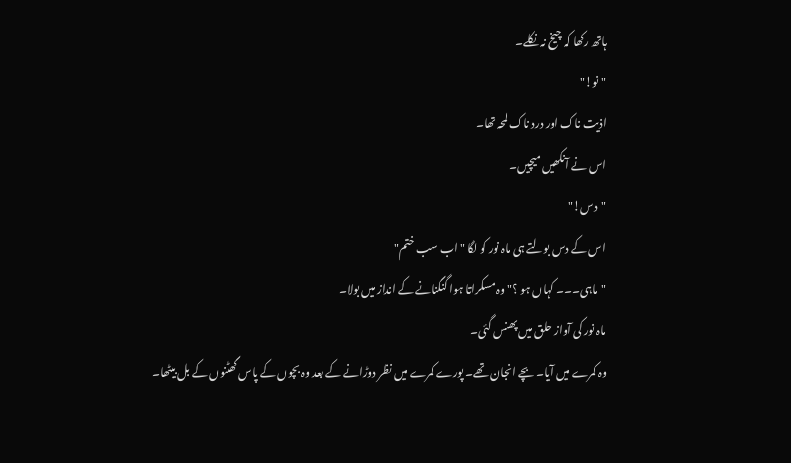ہاتھ رکھا کہ چیخ نہ نکلے۔
"نو!"
اذیت ناک اور درد ناک لمحہ تھا۔
اس نے آنکھیں میچیں۔
"دس!"
اس کے دس بولتے ہی ماہ نور کو لگا "اب سب ختم"
"ماہی۔۔۔ کہاں ہو ؟" وہ مسکراتا ہوا گنگنانے کے انداز میں بولا۔
ماہ نور کی آواز حلق میں پھنس گئی۔
وہ کمرے میں آیا۔ بچے انجان تھے۔ پورے کمرے میں نظر دوڑانے کے بعد وہ بچوں کے پاس گھٹنوں کے بل بیٹھا۔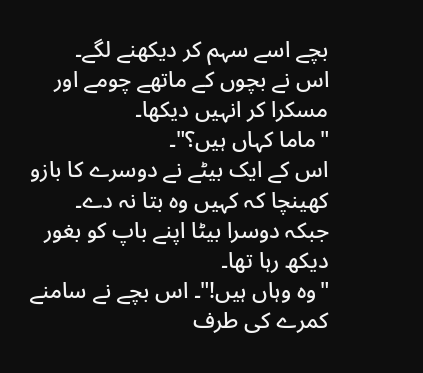بچے اسے سہم کر دیکھنے لگے۔
اس نے بچوں کے ماتھے چومے اور مسکرا کر انہیں دیکھا۔
"ماما کہاں ہیں؟"۔
اس کے ایک بیٹے نے دوسرے کا بازو کھینچا کہ کہیں وہ بتا نہ دے۔
جبکہ دوسرا بیٹا اپنے باپ کو بغور دیکھ رہا تھا۔
"وہ وہاں ہیں!"۔ اس بچے نے سامنے کمرے کی طرف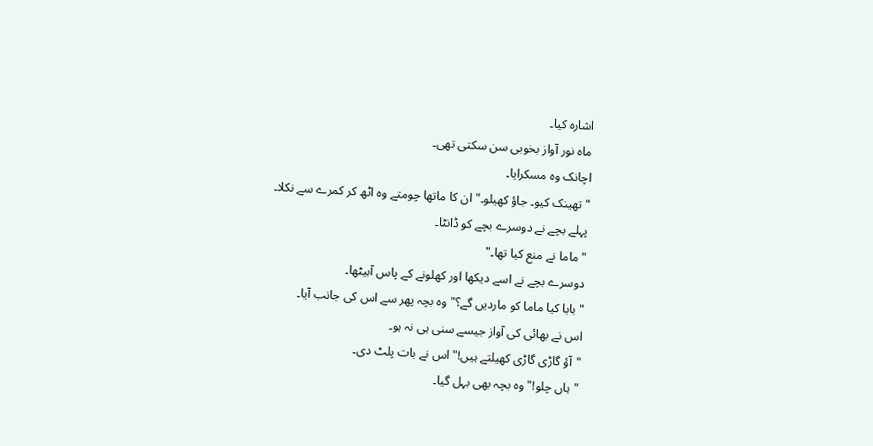اشارہ کیا۔
ماہ نور آواز بخوبی سن سکتی تھی۔
اچانک وہ مسکرایا۔
"تھینک کیو۔ جاؤ کھیلو۔" ان کا ماتھا چومتے وہ اٹھ کر کمرے سے نکلا۔
پہلے بچے نے دوسرے بچے کو ڈانٹا۔
"ماما نے منع کیا تھا۔"
دوسرے بچے نے اسے دیکھا اور کھلونے کے پاس آبیٹھا۔
"بابا کیا ماما کو ماردیں گے؟" وہ بچہ پھر سے اس کی جانب آیا۔
اس نے بھائی کی آواز جیسے سنی ہی نہ ہو۔
"آؤ گاڑی گاڑی کھیلتے ہیں!" اس نے بات پلٹ دی۔
"ہاں چلو!" وہ بچہ بھی بہل گیا۔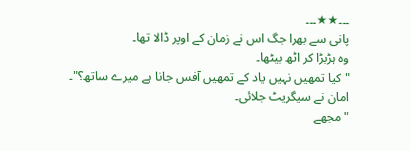۔۔۔★★۔۔۔
پانی سے بھرا جگ اس نے زمان کے اوپر ڈالا تھا۔
وہ ہڑبڑا کر اٹھ بیٹھا۔
"کیا تمھیں نہیں یاد کے تمھیں آفس جانا ہے میرے ساتھ؟"۔ امان نے سیگریٹ جلائی۔
"مجھے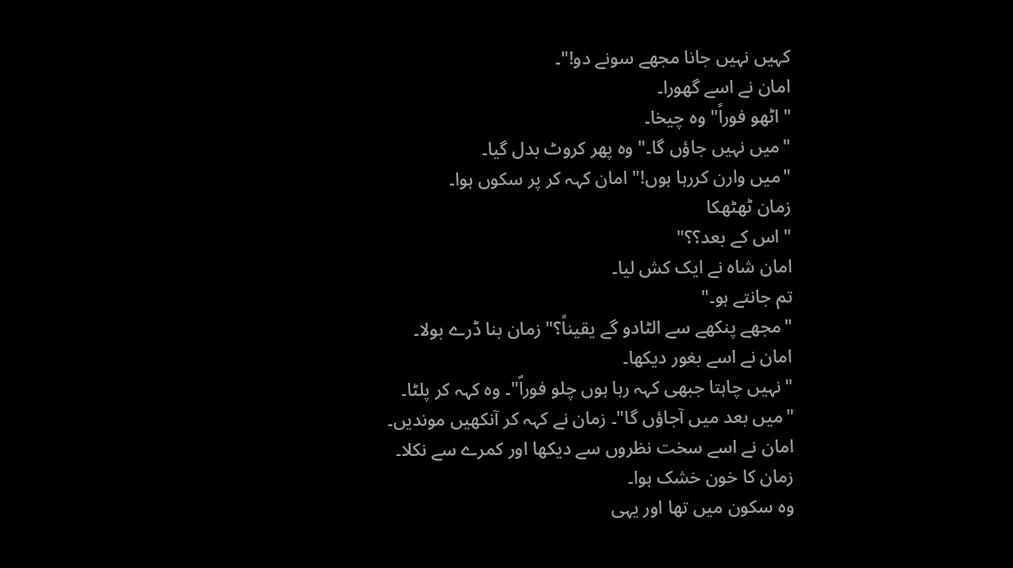کہیں نہیں جانا مجھے سونے دو!"۔
امان نے اسے گھورا۔
"اٹھو فوراً" وہ چیخا۔
"میں نہیں جاؤں گا۔" وہ پھر کروٹ بدل گیا۔
"میں وارن کررہا ہوں!" امان کہہ کر پر سکوں ہوا۔
زمان ٹھٹھکا
"اس کے بعد؟؟"
امان شاہ نے ایک کش لیا۔
تم جانتے ہو۔"
"مجھے پنکھے سے الٹادو گے یقیناً؟" زمان بنا ڈرے بولا۔
امان نے اسے بغور دیکھا۔
"نہیں چاہتا جبھی کہہ رہا ہوں چلو فوراّ"۔ وہ کہہ کر پلٹا۔
"میں بعد میں آجاؤں گا"۔ زمان نے کہہ کر آنکھیں موندیں۔
امان نے اسے سخت نظروں سے دیکھا اور کمرے سے نکلا۔
زمان کا خون خشک ہوا۔
وہ سکون میں تھا اور یہی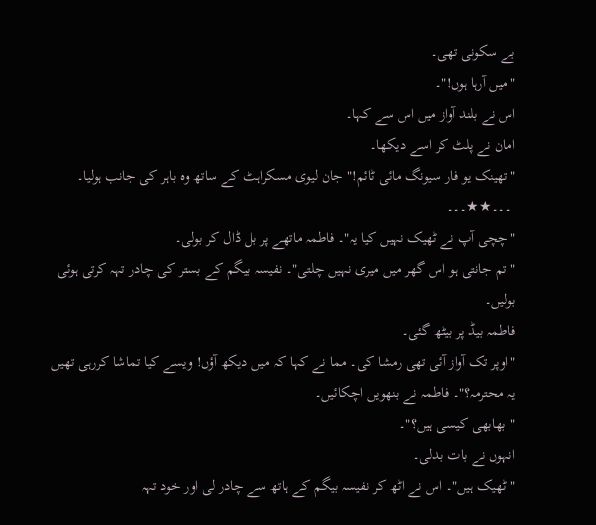بے سکونی تھی۔
"میں آرہا ہوں!"۔
اس نے بلند آواز میں اس سے کہا۔
امان نے پلٹ کر اسے دیکھا۔
"تھینک یو فار سیونگ مائی ٹائم!" جان لیوی مسکراہٹ کے ساتھ وہ باہر کی جانب ہولیا۔
 ۔۔۔★★۔۔۔
"چچی آپ نے ٹھیک نہیں کیا یہ"۔ فاطمہ ماتھے پر بل ڈال کر بولی۔
"تم جانتی ہو اس گھر میں میری نہیں چلتی"۔ نفیسہ بیگم کے بستر کی چادر تہہ کرتی ہوئی بولیں۔
فاطمہ بیڈ پر بیٹھ گئی۔
"اوپر تک آواز آئی تھی رمشا کی۔ مما نے کہا کہ میں دیکھ آؤں! ویسے کیا تماشا کررہی تھیں یہ محترمہ؟"۔ فاطمہ نے بنھویں اچکائیں۔
" بھابھی کیسی ہیں؟"۔
انہوں نے بات بدلی۔
"ٹھیک ہیں"۔ اس نے اٹھ کر نفیسہ بیگم کے ہاتھ سے چادر لی اور خود تہہ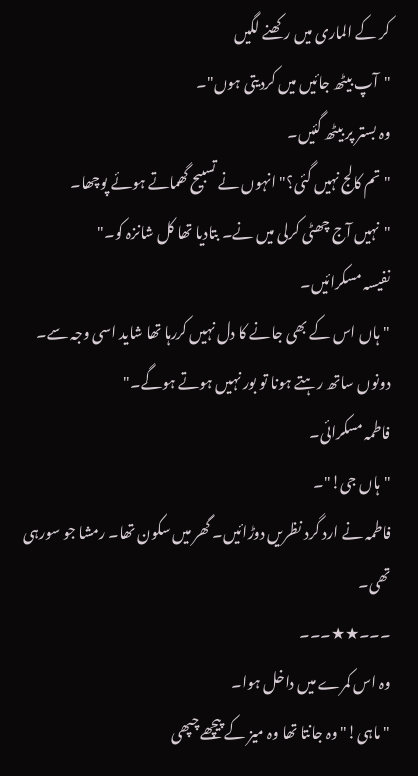کر کے الماری میں رکھنے لگیں
"آپ بیٹھ جائیں میں کردیتی ہوں"۔
وہ بستر پر بیٹھ گئیں۔
"تم کالج نہیں گئی؟" انہوں نے تسبیح گھماتے ہوئے پوچھا۔
"نہیں آج چھٹی کرلی میں نے۔ بتادیا تھا کل شانزہ کو۔"
نفیسہ مسکرائیں۔
"ہاں اس کے بھی جانے کا دل نہیں کررہا تھا شاید اسی وجہ سے۔ دونوں ساتھ رہتے ہونا تو بور نہیں ہوتے ہوگے۔"
فاطمہ مسکرائی۔
"ہاں جی!"۔
فاطمہ نے ارد گرد نظریں دوڑائیں۔ گھر میں سکون تھا۔ رمشا جو سورہی تھی۔
۔۔۔★★۔۔۔
وہ اس کمرے میں داخل ہوا۔
"ماہی!" وہ جانتا تھا وہ میز کے پیچھے چپھی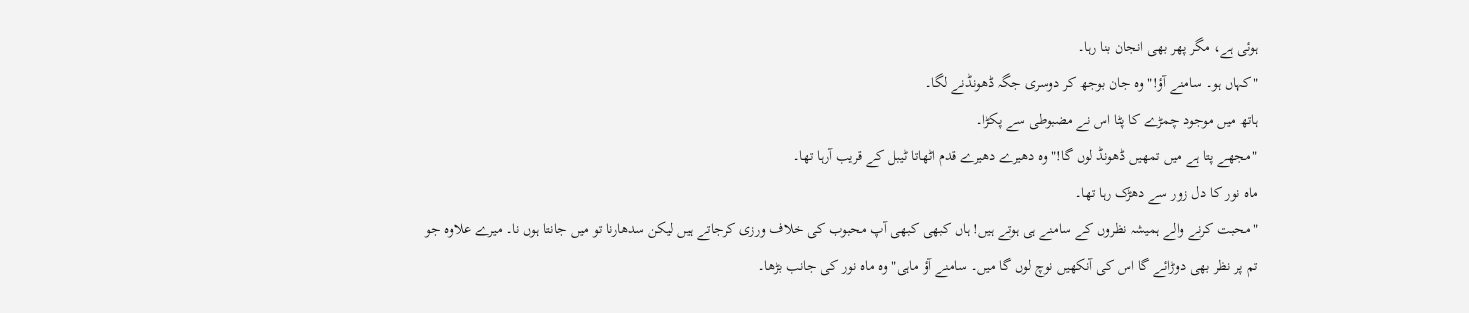ہوئی ہے، مگر پھر بھی انجان بنا رہا۔
"کہاں ہو۔ سامنے آؤ!" وہ جان بوجھ کر دوسری جگہ ڈھونڈنے لگا۔
ہاتھ میں موجود چمڑے کا پٹا اس نے مضبوطی سے پکڑا۔
"مجھے پتا ہے میں تمھیں ڈھونڈ لوں گا!" وہ دھیرے دھیرے قدم اٹھاتا ٹیبل کے قریب آرہا تھا۔
ماہ نور کا دل زور سے دھڑک رہا تھا۔
"محبت کرنے والے ہمیشہ نظروں کے سامنے ہی ہوتے ہیں! ہاں کبھی کبھی آپ محبوب کی خلاف ورزی کرجاتے ہیں لیکن سدھارنا تو میں جانتا ہوں نا۔ میرے علاوہ جو تم پر نظر بھی دوڑائے گا اس کی آنکھیں نوچ لوں گا میں۔ سامنے آؤ ماہی" وہ ماہ نور کی جانب بڑھا۔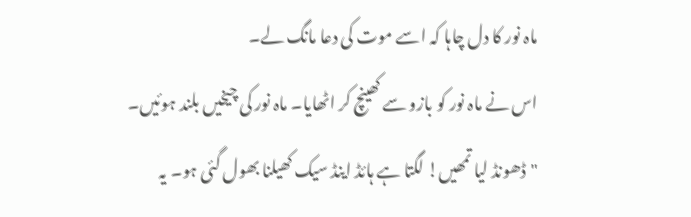ماہ نور کا دل چاہا کہ اسے موت کی دعا مانگ لے۔
اس نے ماہ نور کو بازو سے کھینچ کر اٹھایا۔ ماہ نور کی چیخیں بلند ہوئیں۔
"ڈھونڈ لیا تمھیں! لگتا ہے ہائڈ اینڈ سیک کھیلنا بھول گئی ہو۔ یہ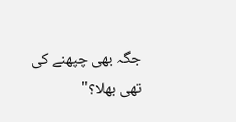جگہ بھی چپھنے کی تھی بھلا؟"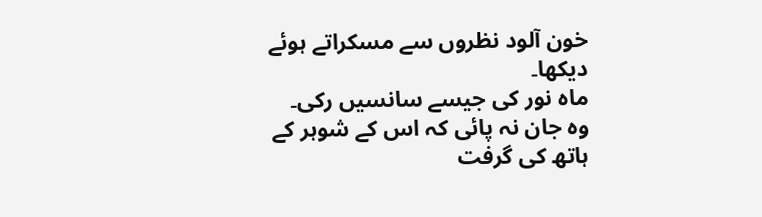خون آلود نظروں سے مسکراتے ہوئے دیکھا۔
ماہ نور کی جیسے سانسیں رکی۔ وہ جان نہ پائی کہ اس کے شوہر کے ہاتھ کی گرفت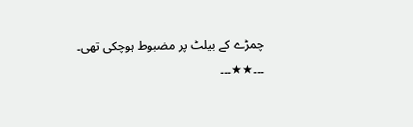چمڑے کے بیلٹ پر مضبوط ہوچکی تھی۔
۔۔۔★★۔۔۔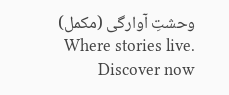وحشتِ آوارگی (مکمل) Where stories live. Discover now